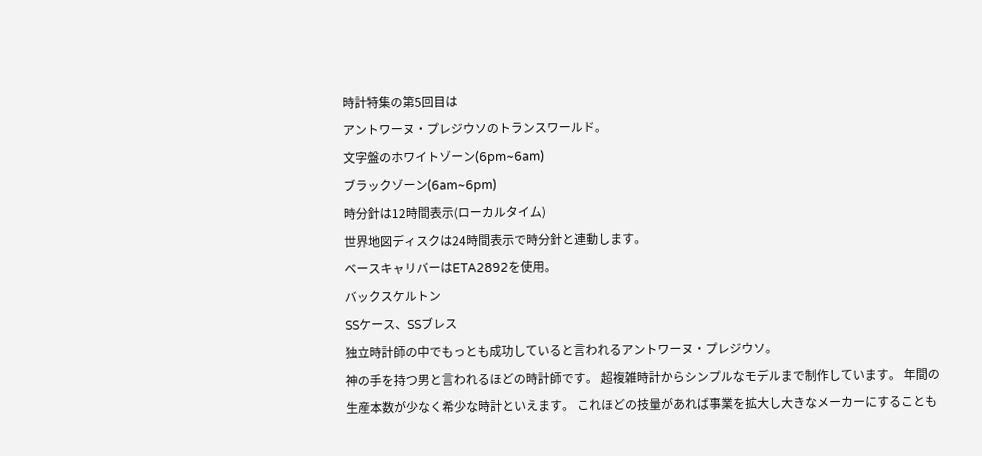時計特集の第5回目は
アントワーヌ・プレジウソのトランスワールド。
文字盤のホワイトゾーン(6pm~6am)
ブラックゾーン(6am~6pm)
時分針は12時間表示(ローカルタイム)
世界地図ディスクは24時間表示で時分針と連動します。
ベースキャリバーはETA2892を使用。
バックスケルトン
SSケース、SSブレス
独立時計師の中でもっとも成功していると言われるアントワーヌ・プレジウソ。
神の手を持つ男と言われるほどの時計師です。 超複雑時計からシンプルなモデルまで制作しています。 年間の生産本数が少なく希少な時計といえます。 これほどの技量があれば事業を拡大し大きなメーカーにすることも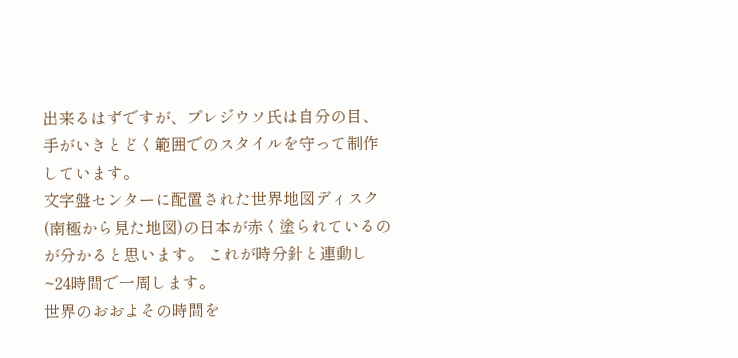出来るはずですが、プレジウソ氏は自分の目、手がいきとどく範囲でのスタイルを守って制作しています。
文字盤センターに配置された世界地図ディスク(南極から見た地図)の日本が赤く塗られているのが分かると思います。 これが時分針と連動し~24時間で一周します。
世界のおおよその時間を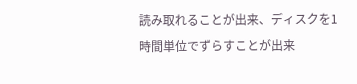読み取れることが出来、ディスクを1時間単位でずらすことが出来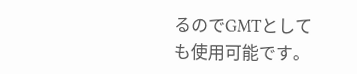るのでGMTとしても使用可能です。